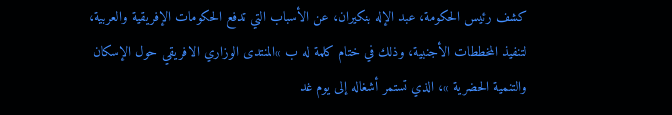كشف رئيس الحكومة، عبد الإله بنكيران، عن الأسباب التي تدفع الحكومات الإفريقية والعربية، لتنفيذ المخططات الأجنبية، وذلك في ختام كلمة له ب »المنتدى الوزاري الافريقي حول الإسكان والتنمية الحضرية »، الذي تستمر أشغاله إلى يوم غد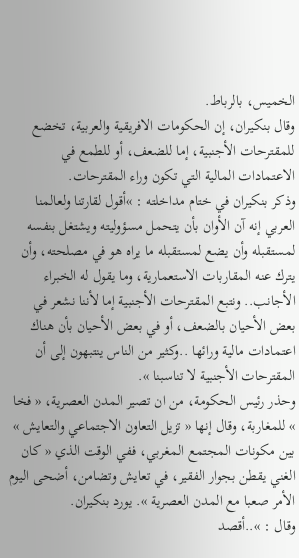الخميس، بالرباط.
وقال بنكيران، إن الحكومات الافريقية والعربية، تخضع للمقترحات الأجنبية، إما للضعف، أو للطمع في الاعتمادات المالية التي تكون وراء المقترحات.
وذكر بنكيران في ختام مداخلته : »أقول لقارتنا ولعالمنا العربي إنه آن الأوان بأن يتحمل مسؤوليته ويشتغل بنفسه لمستقبله وأن يضع لمستقبله ما يراه هو في مصلحته، وأن يترك عنه المقاربات الاستعمارية، وما يقول له الخبراء الأجانب.. ونتبع المقترحات الأجنبية إما لأننا نشعر في بعض الأحيان بالضعف، أو في بعض الأحيان بأن هناك اعتمادات مالية ورائها ..وكثير من الناس ينتبهون إلى أن المقترحات الأجنبية لا تناسبنا ».
وحذر رئيس الحكومة، من ان تصير المدن العصرية، « فخا » للمغاربة، وقال إنها « تزيل التعاون الاجتماعي والتعايش » بين مكونات المجتمع المغربي، ففي الوقت الذي « كان الغني يقطن بجوار الفقير، في تعايش وتضامن، أضحى اليوم الأمر صعبا مع المدن العصرية ». يورد بنكيران.
وقال : »..أقصد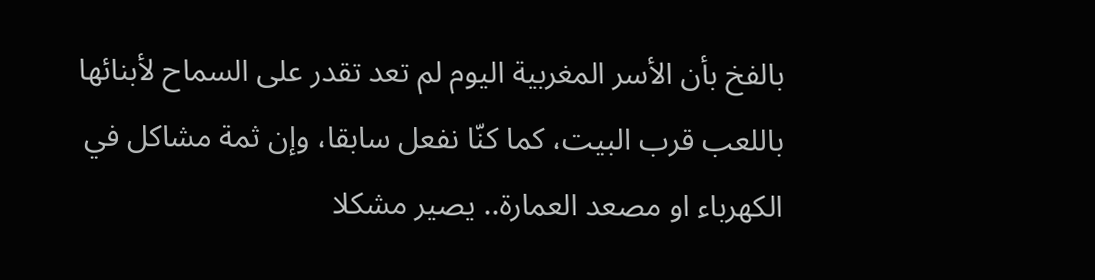بالفخ بأن الأسر المغربية اليوم لم تعد تقدر على السماح لأبنائها باللعب قرب البيت، كما كنّا نفعل سابقا، وإن ثمة مشاكل في الكهرباء او مصعد العمارة.. يصير مشكلا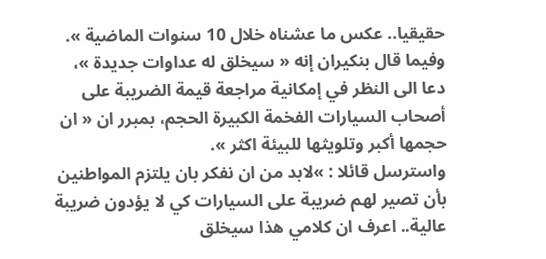حقيقيا.. عكس ما عشناه خلال 10 سنوات الماضية ».
وفيما قال بنكيران إنه « سيخلق له عداوات جديدة »، دعا الى النظر في إمكانية مراجعة قيمة الضريبة على أصحاب السيارات الفخمة الكبيرة الحجم، بمبرر ان « ان حجمها أكبر وتلويثها للبيئة اكثر ».
واسترسل قائلا : »لابد من ان نفكر بان يلتزم المواطنين بأن تصير لهم ضريبة على السيارات كي لا يؤدون ضريبة عالية.. اعرف ان كلامي هذا سيخلق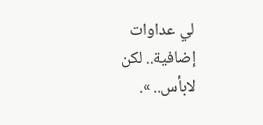لي عداوات إضافية.. لكن لابأس.. ».